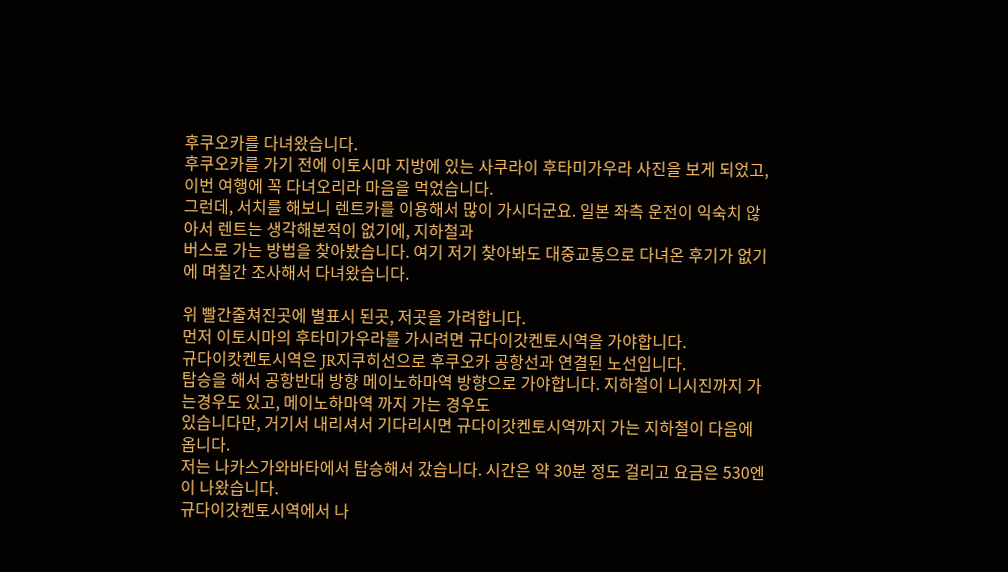후쿠오카를 다녀왔습니다.
후쿠오카를 가기 전에 이토시마 지방에 있는 사쿠라이 후타미가우라 사진을 보게 되었고, 이번 여행에 꼭 다녀오리라 마음을 먹었습니다.
그런데, 서치를 해보니 렌트카를 이용해서 많이 가시더군요. 일본 좌측 운전이 익숙치 않아서 렌트는 생각해본적이 없기에, 지하철과
버스로 가는 방법을 찾아봤습니다. 여기 저기 찾아봐도 대중교통으로 다녀온 후기가 없기에 며칠간 조사해서 다녀왔습니다.

위 빨간줄쳐진곳에 별표시 된곳, 저곳을 가려합니다.
먼저 이토시마의 후타미가우라를 가시려면 규다이갓켄토시역을 가야합니다.
규다이캇켄토시역은 JR지쿠히선으로 후쿠오카 공항선과 연결된 노선입니다.
탑승을 해서 공항반대 방향 메이노하마역 방향으로 가야합니다. 지하철이 니시진까지 가는경우도 있고, 메이노하마역 까지 가는 경우도
있습니다만, 거기서 내리셔서 기다리시면 규다이갓켄토시역까지 가는 지하철이 다음에 옵니다.
저는 나카스가와바타에서 탑승해서 갔습니다. 시간은 약 30분 정도 걸리고 요금은 530엔이 나왔습니다.
규다이갓켄토시역에서 나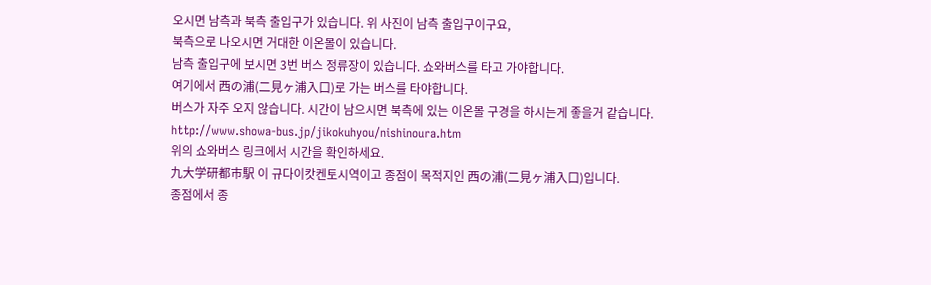오시면 남측과 북측 출입구가 있습니다. 위 사진이 남측 출입구이구요,
북측으로 나오시면 거대한 이온몰이 있습니다.
남측 출입구에 보시면 3번 버스 정류장이 있습니다. 쇼와버스를 타고 가야합니다.
여기에서 西の浦(二見ヶ浦入口)로 가는 버스를 타야합니다.
버스가 자주 오지 않습니다. 시간이 남으시면 북측에 있는 이온몰 구경을 하시는게 좋을거 같습니다.
http://www.showa-bus.jp/jikokuhyou/nishinoura.htm
위의 쇼와버스 링크에서 시간을 확인하세요.
九大学研都市駅 이 규다이캇켄토시역이고 종점이 목적지인 西の浦(二見ヶ浦入口)입니다.
종점에서 종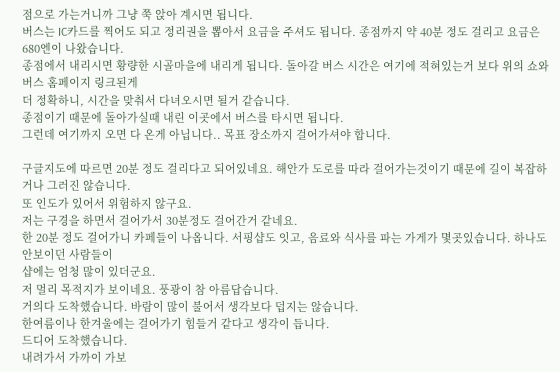점으로 가는거니까 그냥 쭉 앉아 계시면 됩니다.
버스는 IC카드를 찍어도 되고 정리권을 뽑아서 요금을 주셔도 됩니다. 종점까지 약 40분 정도 걸리고 요금은 680엔이 나왔습니다.
종점에서 내리시면 황량한 시골마을에 내리게 됩니다. 돌아갈 버스 시간은 여기에 적혀있는거 보다 위의 쇼와버스 홈페이지 링크된게
더 정확하니, 시간을 맞춰서 다녀오시면 될거 같습니다.
종점이기 때문에 돌아가실때 내린 이곳에서 버스를 타시면 됩니다.
그런데 여기까지 오면 다 온게 아닙니다.. 목표 장소까지 걸어가셔야 합니다.

구글지도에 따르면 20분 정도 걸리다고 되어있네요. 해안가 도로를 따라 걸어가는것이기 때문에 길이 복잡하거나 그러진 않습니다.
또 인도가 있어서 위험하지 않구요.
저는 구경을 하면서 걸어가서 30분정도 걸어간거 같네요.
한 20분 정도 걸어가니 카페들이 나옵니다. 서핑샵도 잇고, 음료와 식사를 파는 가게가 몇곳있습니다. 하나도 안보이던 사람들이
샵에는 엄청 많이 있더군요.
저 멀리 목적지가 보이네요. 풍광이 참 아름답습니다.
거의다 도착했습니다. 바람이 많이 불어서 생각보다 덥지는 않습니다.
한여름이나 한겨울에는 걸어가기 힘들거 같다고 생각이 듭니다.
드디어 도착했습니다.
내려가서 가까이 가보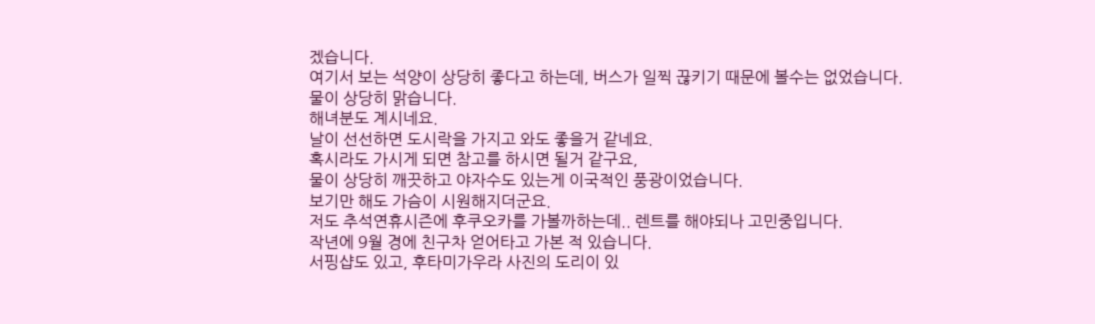겠습니다.
여기서 보는 석양이 상당히 좋다고 하는데, 버스가 일찍 끊키기 때문에 볼수는 없었습니다.
물이 상당히 맑습니다.
해녀분도 계시네요.
날이 선선하면 도시락을 가지고 와도 좋을거 같네요.
혹시라도 가시게 되면 참고를 하시면 될거 같구요,
물이 상당히 깨끗하고 야자수도 있는게 이국적인 풍광이었습니다.
보기만 해도 가슴이 시원해지더군요.
저도 추석연휴시즌에 후쿠오카를 가볼까하는데.. 렌트를 해야되나 고민중입니다.
작년에 9월 경에 친구차 얻어타고 가본 적 있습니다.
서핑샵도 있고, 후타미가우라 사진의 도리이 있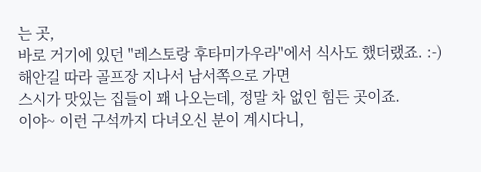는 곳,
바로 거기에 있던 "레스토랑 후타미가우라"에서 식사도 했더랬죠. :-)
해안길 따라 골프장 지나서 남서쪽으로 가면
스시가 맛있는 집들이 꽤 나오는데, 정말 차 없인 힘든 곳이죠.
이야~ 이런 구석까지 다녀오신 분이 계시다니,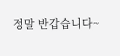정말 반갑습니다~